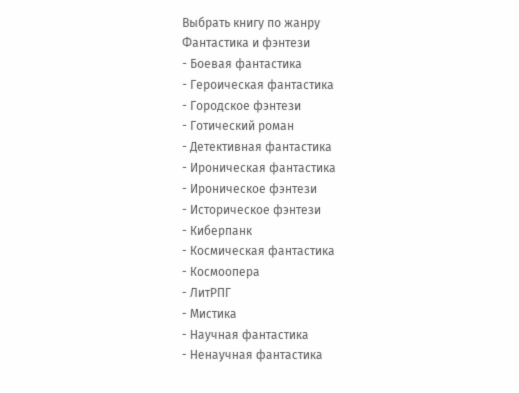Выбрать книгу по жанру
Фантастика и фэнтези
- Боевая фантастика
- Героическая фантастика
- Городское фэнтези
- Готический роман
- Детективная фантастика
- Ироническая фантастика
- Ироническое фэнтези
- Историческое фэнтези
- Киберпанк
- Космическая фантастика
- Космоопера
- ЛитРПГ
- Мистика
- Научная фантастика
- Ненаучная фантастика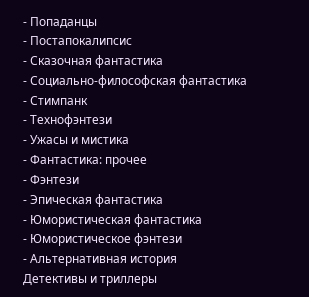- Попаданцы
- Постапокалипсис
- Сказочная фантастика
- Социально-философская фантастика
- Стимпанк
- Технофэнтези
- Ужасы и мистика
- Фантастика: прочее
- Фэнтези
- Эпическая фантастика
- Юмористическая фантастика
- Юмористическое фэнтези
- Альтернативная история
Детективы и триллеры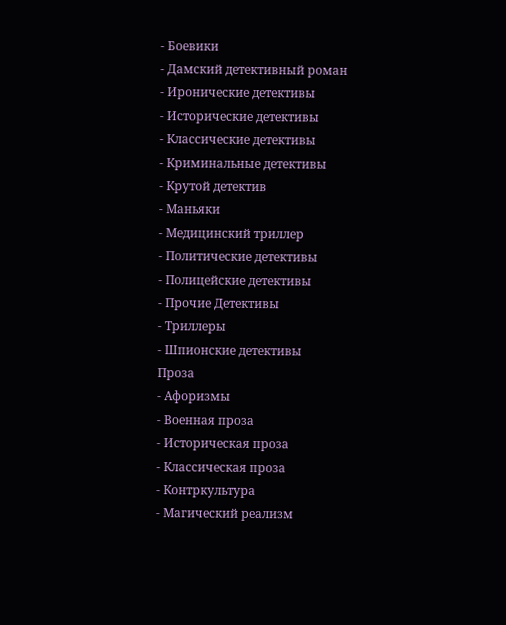- Боевики
- Дамский детективный роман
- Иронические детективы
- Исторические детективы
- Классические детективы
- Криминальные детективы
- Крутой детектив
- Маньяки
- Медицинский триллер
- Политические детективы
- Полицейские детективы
- Прочие Детективы
- Триллеры
- Шпионские детективы
Проза
- Афоризмы
- Военная проза
- Историческая проза
- Классическая проза
- Контркультура
- Магический реализм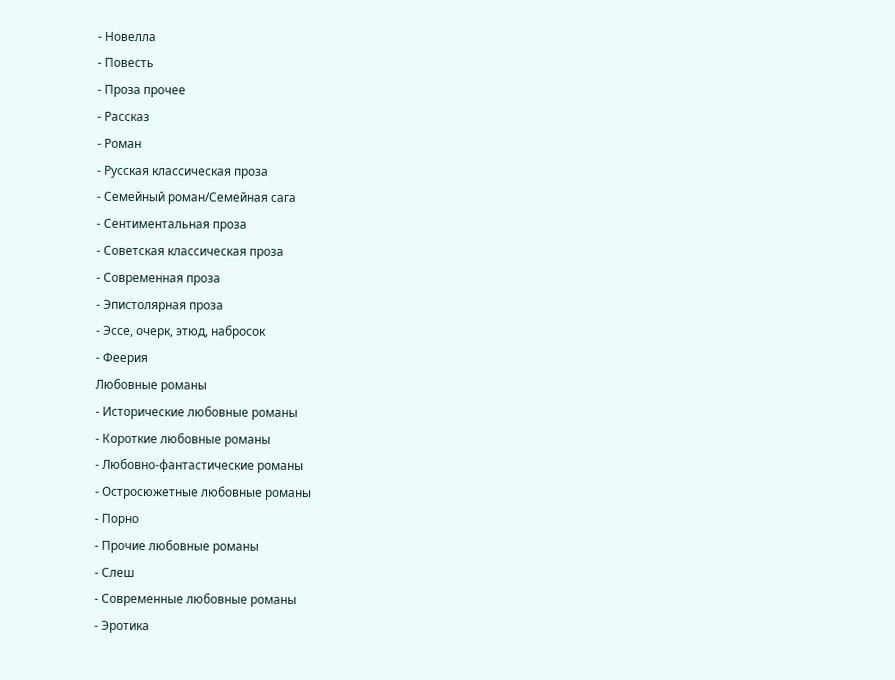- Новелла
- Повесть
- Проза прочее
- Рассказ
- Роман
- Русская классическая проза
- Семейный роман/Семейная сага
- Сентиментальная проза
- Советская классическая проза
- Современная проза
- Эпистолярная проза
- Эссе, очерк, этюд, набросок
- Феерия
Любовные романы
- Исторические любовные романы
- Короткие любовные романы
- Любовно-фантастические романы
- Остросюжетные любовные романы
- Порно
- Прочие любовные романы
- Слеш
- Современные любовные романы
- Эротика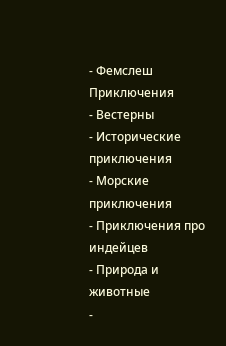- Фемслеш
Приключения
- Вестерны
- Исторические приключения
- Морские приключения
- Приключения про индейцев
- Природа и животные
-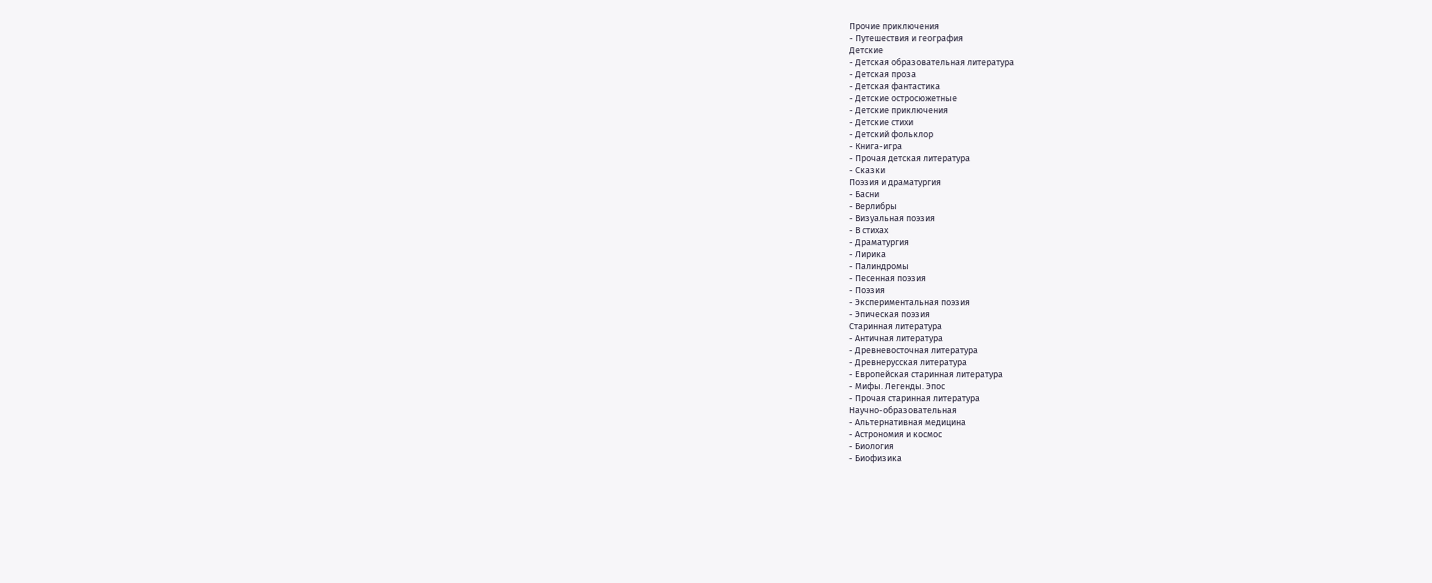Прочие приключения
- Путешествия и география
Детские
- Детская образовательная литература
- Детская проза
- Детская фантастика
- Детские остросюжетные
- Детские приключения
- Детские стихи
- Детский фольклор
- Книга-игра
- Прочая детская литература
- Сказки
Поэзия и драматургия
- Басни
- Верлибры
- Визуальная поэзия
- В стихах
- Драматургия
- Лирика
- Палиндромы
- Песенная поэзия
- Поэзия
- Экспериментальная поэзия
- Эпическая поэзия
Старинная литература
- Античная литература
- Древневосточная литература
- Древнерусская литература
- Европейская старинная литература
- Мифы. Легенды. Эпос
- Прочая старинная литература
Научно-образовательная
- Альтернативная медицина
- Астрономия и космос
- Биология
- Биофизика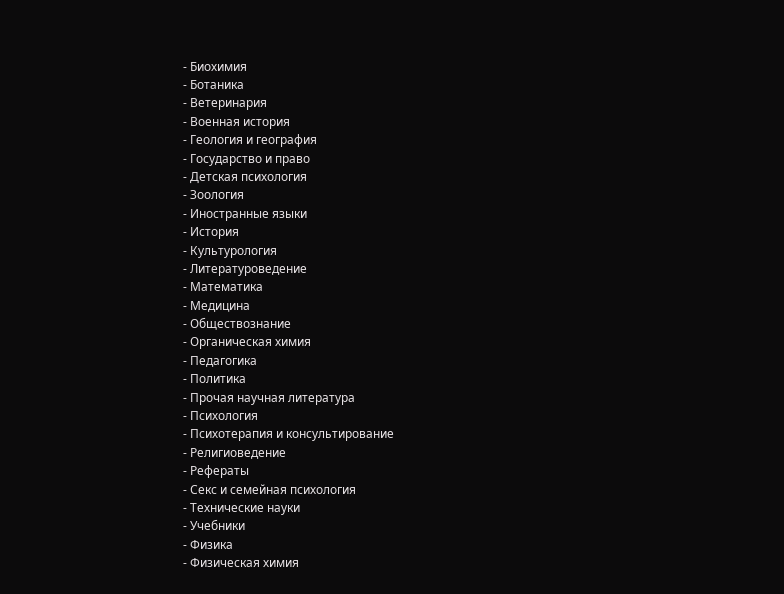- Биохимия
- Ботаника
- Ветеринария
- Военная история
- Геология и география
- Государство и право
- Детская психология
- Зоология
- Иностранные языки
- История
- Культурология
- Литературоведение
- Математика
- Медицина
- Обществознание
- Органическая химия
- Педагогика
- Политика
- Прочая научная литература
- Психология
- Психотерапия и консультирование
- Религиоведение
- Рефераты
- Секс и семейная психология
- Технические науки
- Учебники
- Физика
- Физическая химия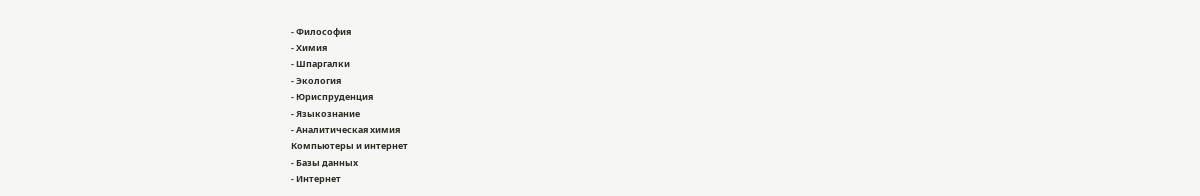- Философия
- Химия
- Шпаргалки
- Экология
- Юриспруденция
- Языкознание
- Аналитическая химия
Компьютеры и интернет
- Базы данных
- Интернет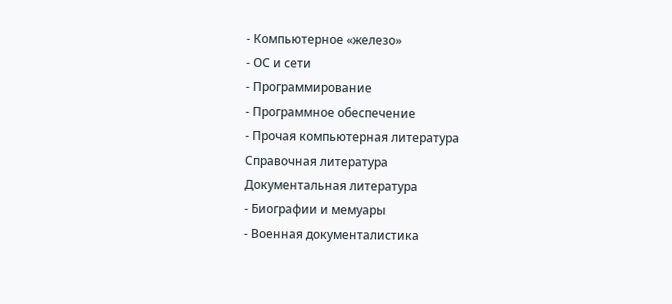- Компьютерное «железо»
- ОС и сети
- Программирование
- Программное обеспечение
- Прочая компьютерная литература
Справочная литература
Документальная литература
- Биографии и мемуары
- Военная документалистика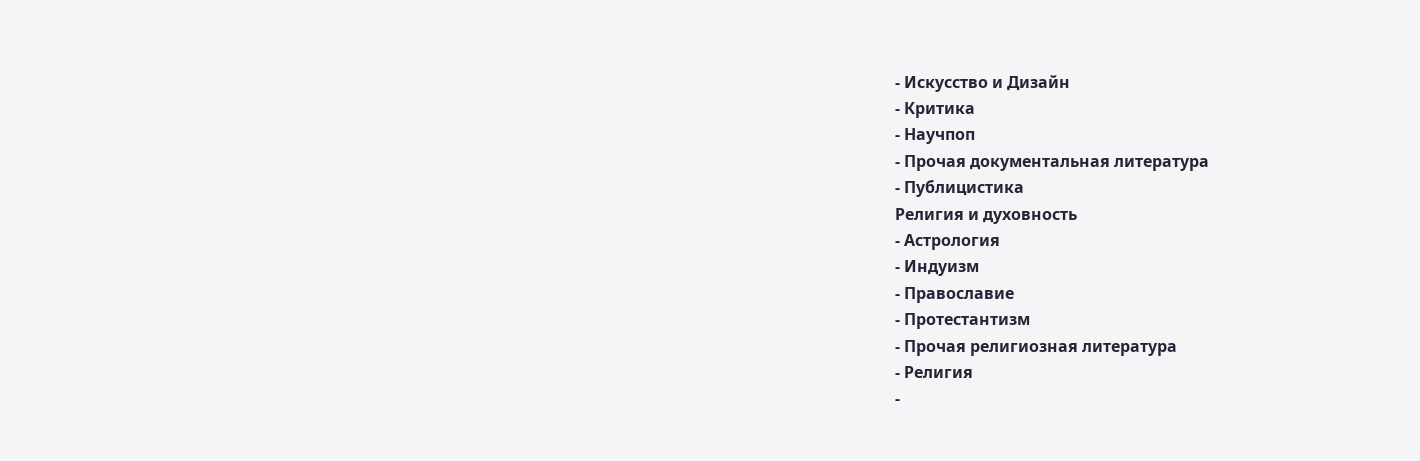- Искусство и Дизайн
- Критика
- Научпоп
- Прочая документальная литература
- Публицистика
Религия и духовность
- Астрология
- Индуизм
- Православие
- Протестантизм
- Прочая религиозная литература
- Религия
-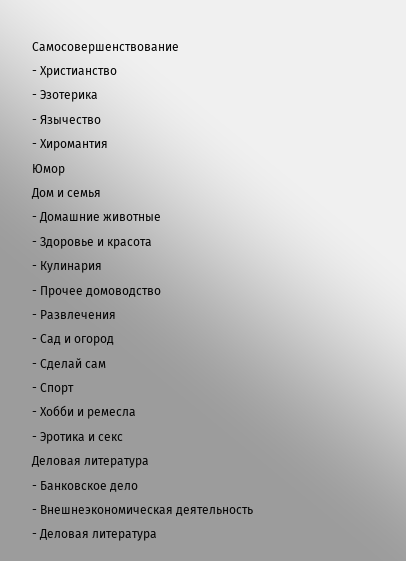Самосовершенствование
- Христианство
- Эзотерика
- Язычество
- Хиромантия
Юмор
Дом и семья
- Домашние животные
- Здоровье и красота
- Кулинария
- Прочее домоводство
- Развлечения
- Сад и огород
- Сделай сам
- Спорт
- Хобби и ремесла
- Эротика и секс
Деловая литература
- Банковское дело
- Внешнеэкономическая деятельность
- Деловая литература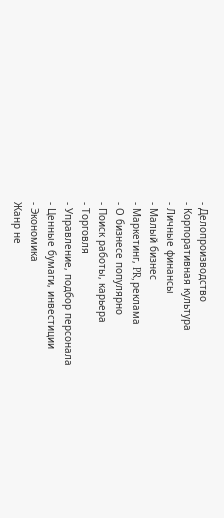- Делопроизводство
- Корпоративная культура
- Личные финансы
- Малый бизнес
- Маркетинг, PR, реклама
- О бизнесе популярно
- Поиск работы, карьера
- Торговля
- Управление, подбор персонала
- Ценные бумаги, инвестиции
- Экономика
Жанр не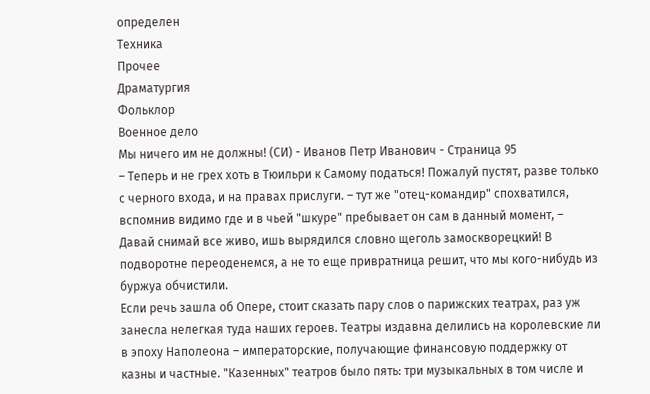определен
Техника
Прочее
Драматургия
Фольклор
Военное дело
Мы ничего им не должны! (СИ) - Иванов Петр Иванович - Страница 95
– Теперь и не грех хоть в Тюильри к Самому податься! Пожалуй пустят, разве только с черного входа, и на правах прислуги. – тут же "отец-командир" спохватился, вспомнив видимо где и в чьей "шкуре" пребывает он сам в данный момент, – Давай снимай все живо, ишь вырядился словно щеголь замоскворецкий! В подворотне переоденемся, а не то еще привратница решит, что мы кого-нибудь из буржуа обчистили.
Если речь зашла об Опере, стоит сказать пару слов о парижских театрах, раз уж занесла нелегкая туда наших героев. Театры издавна делились на королевские ли в эпоху Наполеона – императорские, получающие финансовую поддержку от казны и частные. "Казенных" театров было пять: три музыкальных в том числе и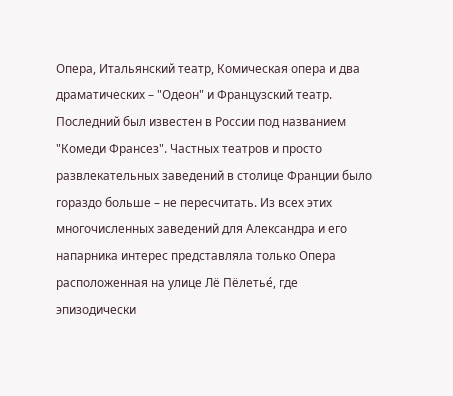Опера, Итальянский театр, Комическая опера и два драматических – "Одеон" и Французский театр. Последний был известен в России под названием "Комеди Франсез". Частных театров и просто развлекательных заведений в столице Франции было гораздо больше – не пересчитать. Из всех этих многочисленных заведений для Александра и его напарника интерес представляла только Опера расположенная на улице Лё Пёлетье́, где эпизодически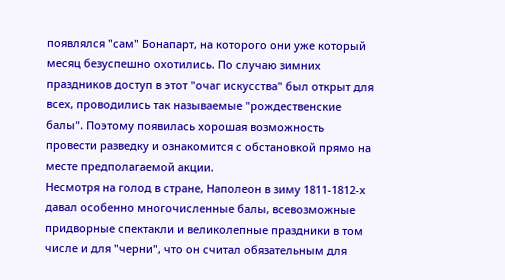появлялся "сам" Бонапарт, на которого они уже который месяц безуспешно охотились. По случаю зимних праздников доступ в этот "очаг искусства" был открыт для всех, проводились так называемые "рождественские балы". Поэтому появилась хорошая возможность провести разведку и ознакомится с обстановкой прямо на месте предполагаемой акции.
Несмотря на голод в стране, Наполеон в зиму 1811-1812-х давал особенно многочисленные балы, всевозможные придворные спектакли и великолепные праздники в том числе и для "черни", что он считал обязательным для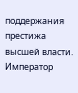поддержания престижа высшей власти. Император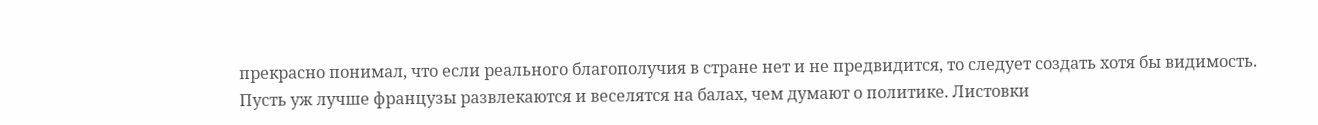прекрасно понимал, что если реального благополучия в стране нет и не предвидится, то следует создать хотя бы видимость. Пусть уж лучше французы развлекаются и веселятся на балах, чем думают о политике. Листовки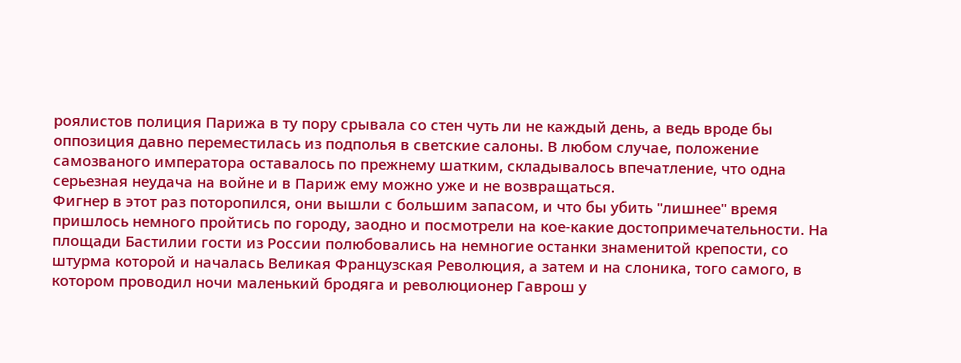роялистов полиция Парижа в ту пору срывала со стен чуть ли не каждый день, а ведь вроде бы оппозиция давно переместилась из подполья в светские салоны. В любом случае, положение самозваного императора оставалось по прежнему шатким, складывалось впечатление, что одна серьезная неудача на войне и в Париж ему можно уже и не возвращаться.
Фигнер в этот раз поторопился, они вышли с большим запасом, и что бы убить "лишнее" время пришлось немного пройтись по городу, заодно и посмотрели на кое-какие достопримечательности. На площади Бастилии гости из России полюбовались на немногие останки знаменитой крепости, со штурма которой и началась Великая Французская Революция, а затем и на слоника, того самого, в котором проводил ночи маленький бродяга и революционер Гаврош у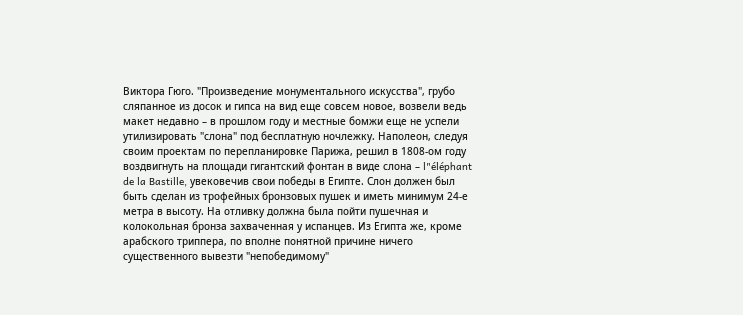Виктора Гюго. "Произведение монументального искусства", грубо сляпанное из досок и гипса на вид еще совсем новое, возвели ведь макет недавно – в прошлом году и местные бомжи еще не успели утилизировать "слона" под бесплатную ночлежку. Наполеон, следуя своим проектам по перепланировке Парижа, решил в 1808-ом году воздвигнуть на площади гигантский фонтан в виде слона – l"éléphant de la Bastille, увековечив свои победы в Египте. Слон должен был быть сделан из трофейных бронзовых пушек и иметь минимум 24-е метра в высоту. На отливку должна была пойти пушечная и колокольная бронза захваченная у испанцев. Из Египта же, кроме арабского триппера, по вполне понятной причине ничего существенного вывезти "непобедимому"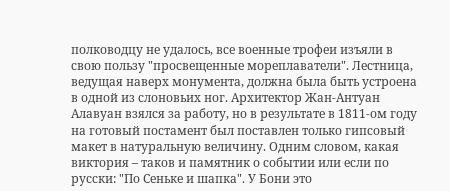полководцу не удалось, все военные трофеи изъяли в свою пользу "просвещенные мореплаватели". Лестница, ведущая наверх монумента, должна была быть устроена в одной из слоновьих ног. Архитектор Жан-Антуан Алавуан взялся за работу, но в результате в 1811-ом году на готовый постамент был поставлен только гипсовый макет в натуральную величину. Одним словом, какая виктория – таков и памятник о событии или если по русски: "По Сеньке и шапка". У Бони это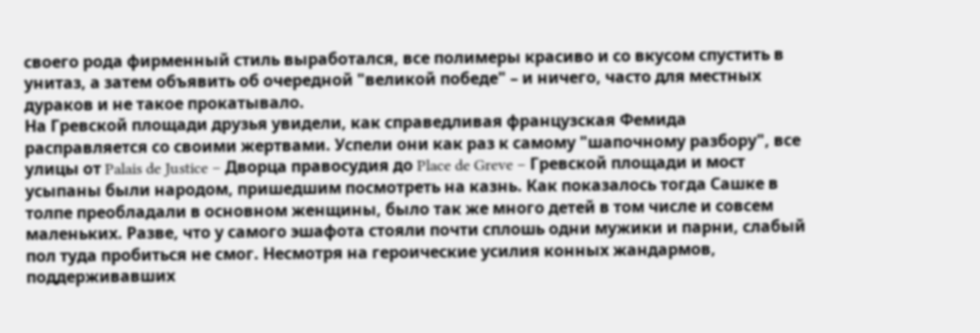своего рода фирменный стиль выработался, все полимеры красиво и со вкусом спустить в унитаз, а затем объявить об очередной "великой победе" – и ничего, часто для местных дураков и не такое прокатывало.
На Гревской площади друзья увидели, как справедливая французская Фемида расправляется со своими жертвами. Успели они как раз к самому "шапочному разбору", все улицы от Palais de Justice – Дворца правосудия до Place de Greve – Гревской площади и мост усыпаны были народом, пришедшим посмотреть на казнь. Как показалось тогда Сашке в толпе преобладали в основном женщины, было так же много детей в том числе и совсем маленьких. Разве, что у самого эшафота стояли почти сплошь одни мужики и парни, слабый пол туда пробиться не смог. Несмотря на героические усилия конных жандармов, поддерживавших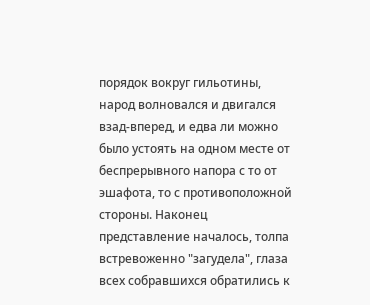порядок вокруг гильотины, народ волновался и двигался взад-вперед, и едва ли можно было устоять на одном месте от беспрерывного напора с то от эшафота, то с противоположной стороны. Наконец представление началось, толпа встревоженно "загудела", глаза всех собравшихся обратились к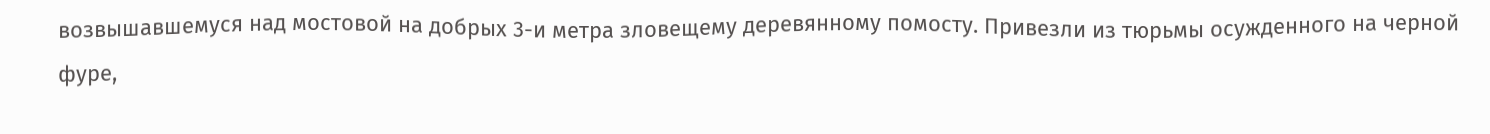возвышавшемуся над мостовой на добрых 3-и метра зловещему деревянному помосту. Привезли из тюрьмы осужденного на черной фуре,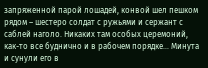запряженной парой лошадей, конвой шел пешком рядом – шестеро солдат с ружьями и сержант с саблей наголо. Никаких там особых церемоний, как-то все буднично и в рабочем порядке… Минута и сунули его в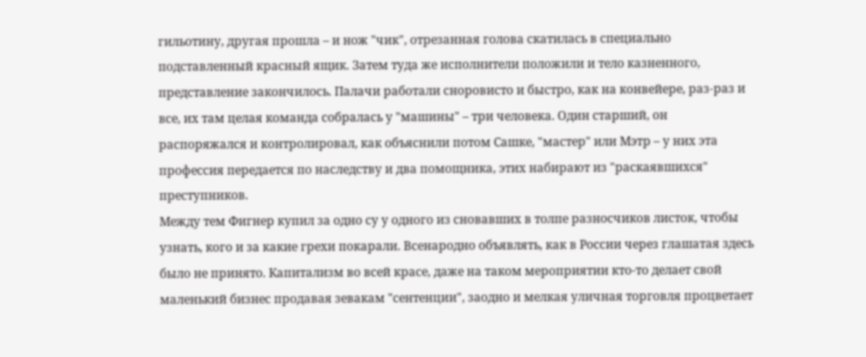гильотину, другая прошла – и нож "чик", отрезанная голова скатилась в специально подставленный красный ящик. Затем туда же исполнители положили и тело казненного, представление закончилось. Палачи работали сноровисто и быстро, как на конвейере, раз-раз и все, их там целая команда собралась у "машины" – три человека. Один старший, он распоряжался и контролировал, как объяснили потом Сашке, "мастер" или Мэтр – у них эта профессия передается по наследству и два помощника, этих набирают из "раскаявшихся" преступников.
Между тем Фигнер купил за одно су у одного из сновавших в толпе разносчиков листок, чтобы узнать, кого и за какие грехи покарали. Всенародно объявлять, как в России через глашатая здесь было не принято. Капитализм во всей красе, даже на таком мероприятии кто-то делает свой маленький бизнес продавая зевакам "сентенции", заодно и мелкая уличная торговля процветает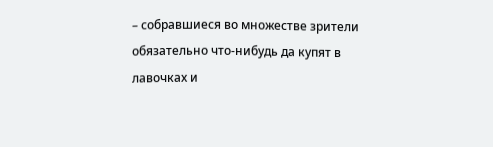– собравшиеся во множестве зрители обязательно что-нибудь да купят в лавочках и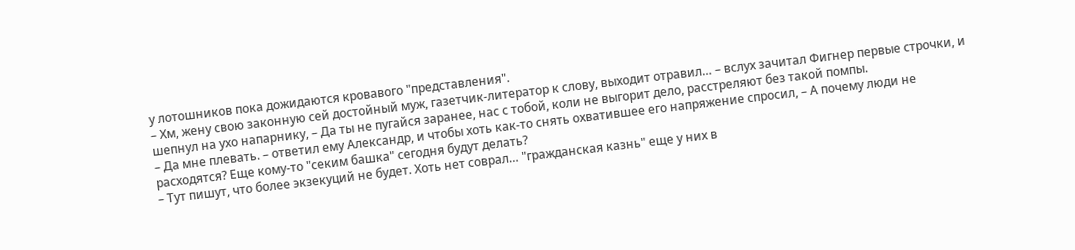у лотошников пока дожидаются кровавого "представления".
– Хм, жену свою законную сей достойный муж, газетчик-литератор к слову, выходит отравил… – вслух зачитал Фигнер первые строчки, и шепнул на ухо напарнику, – Да ты не пугайся заранее, нас с тобой, коли не выгорит дело, расстреляют без такой помпы.
– Да мне плевать. – ответил ему Александр, и чтобы хоть как-то снять охватившее его напряжение спросил, – А почему люди не расходятся? Еще кому-то "секим башка" сегодня будут делать?
– Тут пишут, что более экзекуций не будет. Хоть нет соврал… "гражданская казнь" еще у них в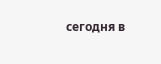сегодня в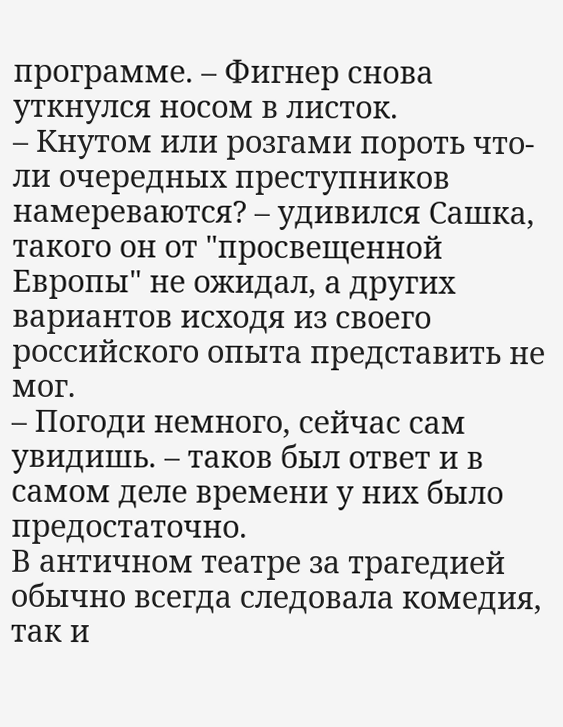программе. – Фигнер снова уткнулся носом в листок.
– Кнутом или розгами пороть что-ли очередных преступников намереваются? – удивился Сашка, такого он от "просвещенной Европы" не ожидал, а других вариантов исходя из своего российского опыта представить не мог.
– Погоди немного, сейчас сам увидишь. – таков был ответ и в самом деле времени у них было предостаточно.
В античном театре за трагедией обычно всегда следовала комедия, так и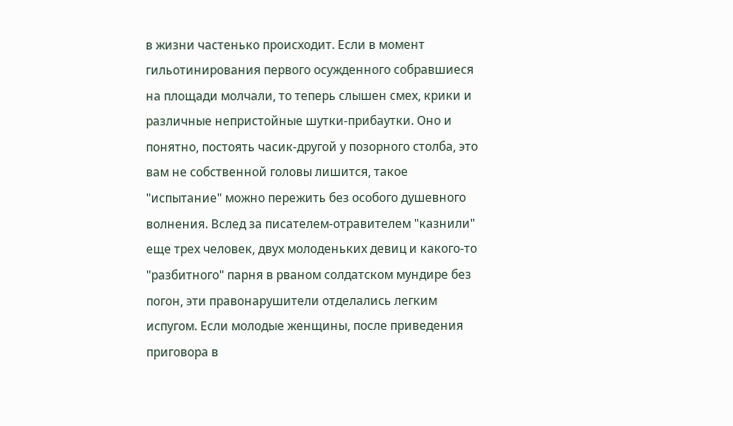в жизни частенько происходит. Если в момент гильотинирования первого осужденного собравшиеся на площади молчали, то теперь слышен смех, крики и различные непристойные шутки-прибаутки. Оно и понятно, постоять часик-другой у позорного столба, это вам не собственной головы лишится, такое "испытание" можно пережить без особого душевного волнения. Вслед за писателем-отравителем "казнили" еще трех человек, двух молоденьких девиц и какого-то "разбитного" парня в рваном солдатском мундире без погон, эти правонарушители отделались легким испугом. Если молодые женщины, после приведения приговора в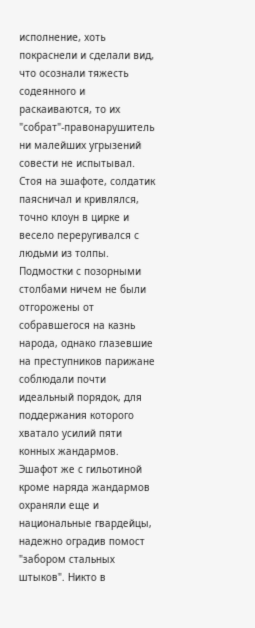исполнение, хоть покраснели и сделали вид, что осознали тяжесть содеянного и раскаиваются, то их "собрат"-правонарушитель ни малейших угрызений совести не испытывал. Стоя на эшафоте, солдатик паясничал и кривлялся, точно клоун в цирке и весело переругивался с людьми из толпы. Подмостки с позорными столбами ничем не были отгорожены от собравшегося на казнь народа, однако глазевшие на преступников парижане соблюдали почти идеальный порядок, для поддержания которого хватало усилий пяти конных жандармов. Эшафот же с гильотиной кроме наряда жандармов охраняли еще и национальные гвардейцы, надежно оградив помост "забором стальных штыков". Никто в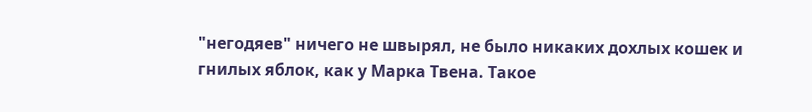"негодяев" ничего не швырял, не было никаких дохлых кошек и гнилых яблок, как у Марка Твена. Такое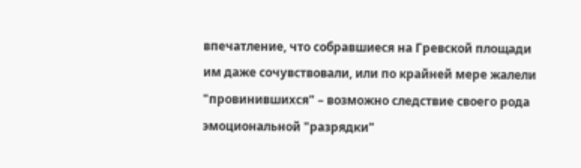впечатление, что собравшиеся на Гревской площади им даже сочувствовали, или по крайней мере жалели "провинившихся" – возможно следствие своего рода эмоциональной "разрядки"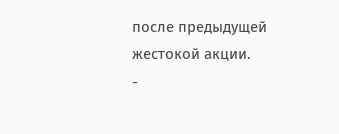после предыдущей жестокой акции.
-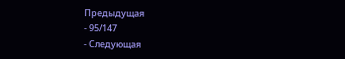Предыдущая
- 95/147
- Следующая